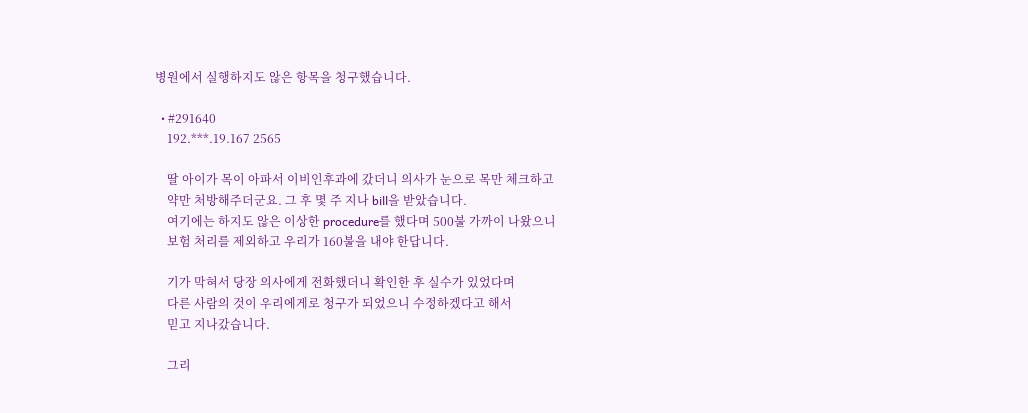병원에서 실행하지도 않은 항목을 청구했습니다.

  • #291640
    192.***.19.167 2565

    딸 아이가 목이 아파서 이비인후과에 갔더니 의사가 눈으로 목만 체크하고
    약만 처방해주더군요. 그 후 몇 주 지나 bill을 받았습니다.
    여기에는 하지도 않은 이상한 procedure를 했다며 500불 가까이 나왔으니
    보험 처리를 제외하고 우리가 160불을 내야 한답니다.

    기가 막혀서 당장 의사에게 전화했더니 확인한 후 실수가 있었다며
    다른 사람의 것이 우리에게로 청구가 되었으니 수정하겠다고 해서
    믿고 지나갔습니다.

    그리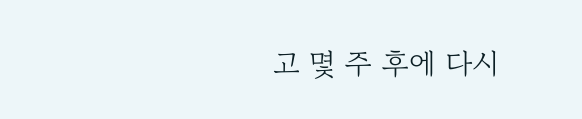고 몇 주 후에 다시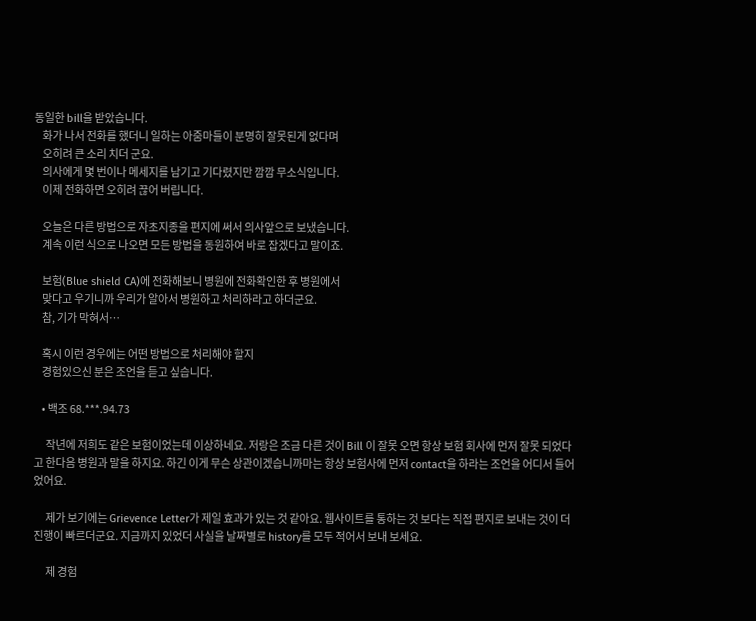동일한 bill을 받았습니다.
    화가 나서 전화를 했더니 일하는 아줌마들이 분명히 잘못된게 없다며
    오히려 큰 소리 치더 군요.
    의사에게 몇 번이나 메세지를 남기고 기다렸지만 깜깜 무소식입니다.
    이제 전화하면 오히려 끊어 버립니다.

    오늘은 다른 방법으로 자초지종을 편지에 써서 의사앞으로 보냈습니다.
    계속 이런 식으로 나오면 모든 방법을 동원하여 바로 잡겠다고 말이죠.

    보험(Blue shield CA)에 전화해보니 병원에 전화확인한 후 병원에서
    맞다고 우기니까 우리가 알아서 병원하고 처리하라고 하더군요.
    참, 기가 막혀서…

    혹시 이런 경우에는 어떤 방법으로 처리해야 할지
    경험있으신 분은 조언을 듣고 싶습니다.

    • 백조 68.***.94.73

      작년에 저희도 같은 보험이었는데 이상하네요. 저랑은 조금 다른 것이 Bill 이 잘못 오면 항상 보험 회사에 먼저 잘못 되었다고 한다음 병원과 말을 하지요. 하긴 이게 무슨 상관이겠습니까마는 항상 보험사에 먼저 contact을 하라는 조언을 어디서 들어었어요.

      제가 보기에는 Grievence Letter가 제일 효과가 있는 것 같아요. 웹사이트를 통하는 것 보다는 직접 편지로 보내는 것이 더 진행이 빠르더군요. 지금까지 있었더 사실을 날짜별로 history를 모두 적어서 보내 보세요.

      제 경험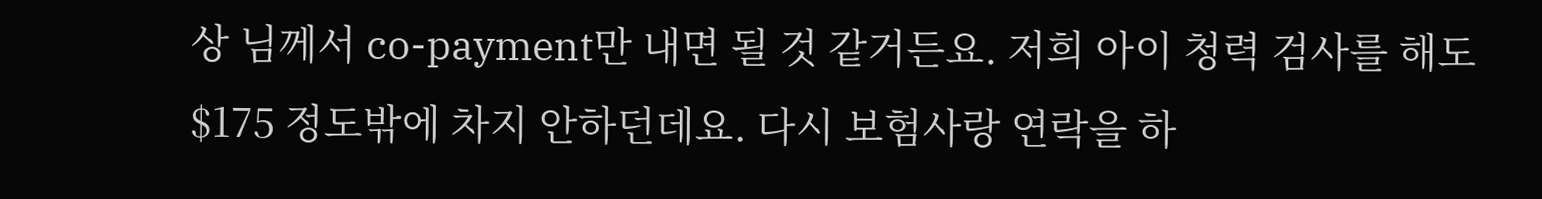상 님께서 co-payment만 내면 될 것 같거든요. 저희 아이 청력 검사를 해도 $175 정도밖에 차지 안하던데요. 다시 보험사랑 연락을 하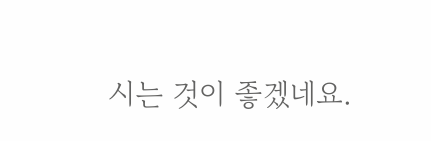시는 것이 좋겠네요.